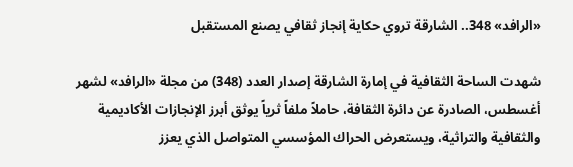«الرافد» 348.. الشارقة تروي حكاية إنجاز ثقافي يصنع المستقبل

شهدت الساحة الثقافية في إمارة الشارقة إصدار العدد (348) من مجلة «الرافد» لشهر أغسطس، الصادرة عن دائرة الثقافة، حاملاً ملفاً ثرياً يوثق أبرز الإنجازات الأكاديمية والثقافية والتراثية، ويستعرض الحراك المؤسسي المتواصل الذي يعزز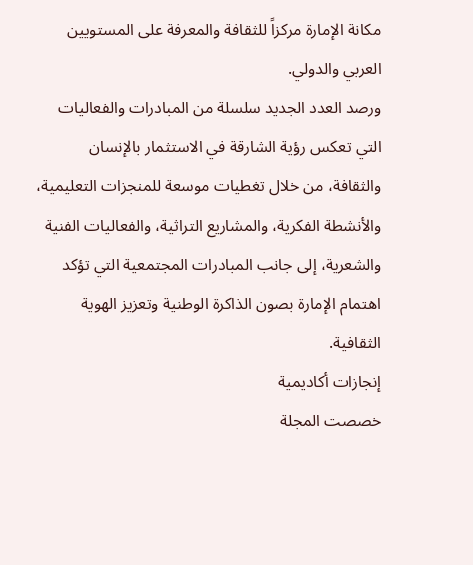مكانة الإمارة مركزاً للثقافة والمعرفة على المستويين العربي والدولي.
ورصد العدد الجديد سلسلة من المبادرات والفعاليات التي تعكس رؤية الشارقة في الاستثمار بالإنسان والثقافة، من خلال تغطيات موسعة للمنجزات التعليمية، والأنشطة الفكرية، والمشاريع التراثية، والفعاليات الفنية والشعرية، إلى جانب المبادرات المجتمعية التي تؤكد اهتمام الإمارة بصون الذاكرة الوطنية وتعزيز الهوية الثقافية.
إنجازات أكاديمية
خصصت المجلة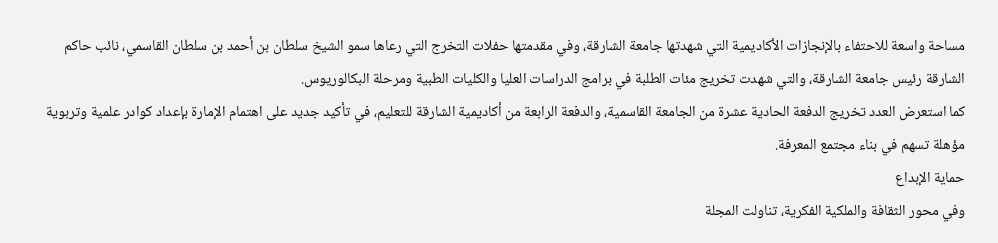مساحة واسعة للاحتفاء بالإنجازات الأكاديمية التي شهدتها جامعة الشارقة، وفي مقدمتها حفلات التخرج التي رعاها سمو الشيخ سلطان بن أحمد بن سلطان القاسمي، نائب حاكم الشارقة رئيس جامعة الشارقة، والتي شهدت تخريج مئات الطلبة في برامج الدراسات العليا والكليات الطبية ومرحلة البكالوريوس.
كما استعرض العدد تخريج الدفعة الحادية عشرة من الجامعة القاسمية، والدفعة الرابعة من أكاديمية الشارقة للتعليم، في تأكيد جديد على اهتمام الإمارة بإعداد كوادر علمية وتربوية مؤهلة تسهم في بناء مجتمع المعرفة.
حماية الإبداع
وفي محور الثقافة والملكية الفكرية، تناولت المجلة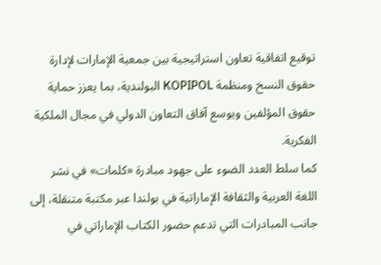توقيع اتفاقية تعاون استراتيجية بين جمعية الإمارات لإدارة حقوق النسخ ومنظمة KOPIPOL البولندية، بما يعزز حماية حقوق المؤلفين ويوسع آفاق التعاون الدولي في مجال الملكية الفكرية.
كما سلط العدد الضوء على جهود مبادرة «كلمات» في نشر اللغة العربية والثقافة الإماراتية في بولندا عبر مكتبة متنقلة، إلى جانب المبادرات التي تدعم حضور الكتاب الإماراتي في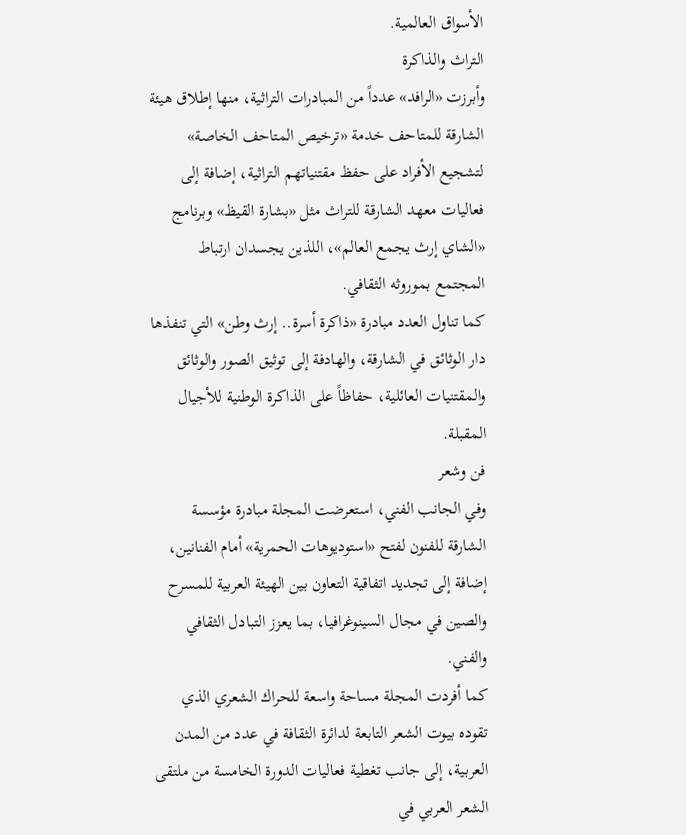الأسواق العالمية.
التراث والذاكرة
وأبرزت «الرافد» عدداً من المبادرات التراثية، منها إطلاق هيئة الشارقة للمتاحف خدمة «ترخيص المتاحف الخاصة» لتشجيع الأفراد على حفظ مقتنياتهم التراثية، إضافة إلى فعاليات معهد الشارقة للتراث مثل «بشارة القيظ» وبرنامج «الشاي إرث يجمع العالم»، اللذين يجسدان ارتباط المجتمع بموروثه الثقافي.
كما تناول العدد مبادرة «ذاكرة أسرة.. إرث وطن» التي تنفذها دار الوثائق في الشارقة، والهادفة إلى توثيق الصور والوثائق والمقتنيات العائلية، حفاظاً على الذاكرة الوطنية للأجيال المقبلة.
فن وشعر
وفي الجانب الفني، استعرضت المجلة مبادرة مؤسسة الشارقة للفنون لفتح «استوديوهات الحمرية» أمام الفنانين، إضافة إلى تجديد اتفاقية التعاون بين الهيئة العربية للمسرح والصين في مجال السينوغرافيا، بما يعزز التبادل الثقافي والفني.
كما أفردت المجلة مساحة واسعة للحراك الشعري الذي تقوده بيوت الشعر التابعة لدائرة الثقافة في عدد من المدن العربية، إلى جانب تغطية فعاليات الدورة الخامسة من ملتقى الشعر العربي في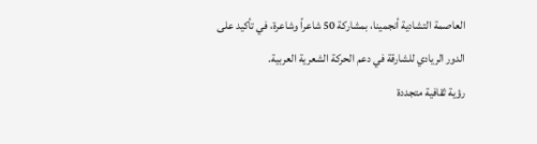العاصمة التشادية أنجمينا، بمشاركة 50 شاعراً وشاعرة، في تأكيد على الدور الريادي للشارقة في دعم الحركة الشعرية العربية.
رؤية ثقافية متجددة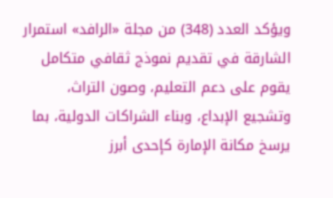ويؤكد العدد (348) من مجلة «الرافد» استمرار الشارقة في تقديم نموذج ثقافي متكامل يقوم على دعم التعليم، وصون التراث، وتشجيع الإبداع، وبناء الشراكات الدولية، بما يرسخ مكانة الإمارة كإحدى أبرز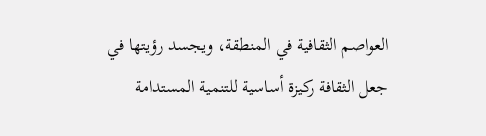العواصم الثقافية في المنطقة، ويجسد رؤيتها في جعل الثقافة ركيزة أساسية للتنمية المستدامة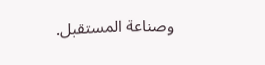وصناعة المستقبل.